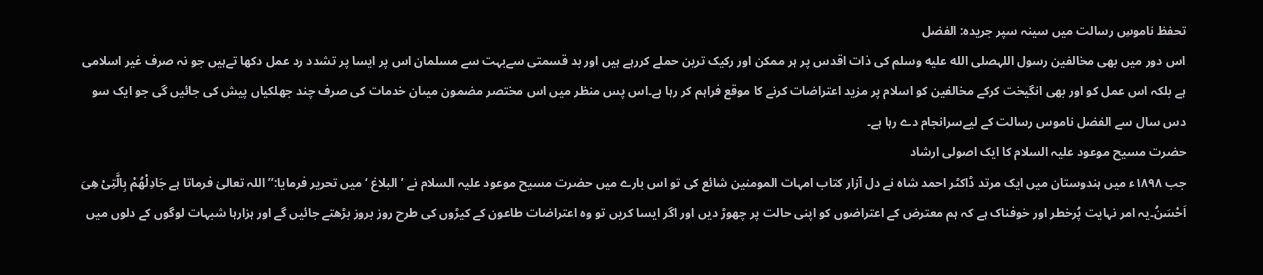تحفظ ناموسِ رسالت میں سینہ سپر جریدہ: الفضل
اس دور میں بھی مخالفین رسول اللہصلى الله عليه وسلم کی ذات اقدس پر ہر ممکن اور رکیک ترین حملے کررہے ہیں اور بد قسمتی سےبہت سے مسلمان اس پر ایسا پر تشدد رد عمل دکھا تےہیں جو نہ صرف غیر اسلامی ہے بلکہ اس عمل کو اور بھی انگیخت کرکے مخالفین کو اسلام پر مزید اعتراضات کرنے کا موقع فراہم کر رہا ہے۔اس پس منظر میں اس مختصر مضمون میںان خدمات کی صرف چند جھلکیاں پیش کی جائیں گی جو ایک سو دس سال سے الفضل ناموس رسالت کے لیےسرانجام دے رہا ہے۔
حضرت مسیح موعود علیہ السلام کا ایک اصولی ارشاد
جب ۱۸۹۸ء میں ہندوستان میں ایک مرتد ڈاکٹر احمد شاہ نے دل آزار کتاب امہات المومنین شائع کی تو اس بارے میں حضرت مسیح موعود علیہ السلام نے ’ البلاغ ‘ میں تحریر فرمایا:’’اللہ تعالیٰ فرماتا ہے جَادِلْهُمْ بِالَّتِیْ هِیَ اَحْسَنُ۔یہ امر نہایت پُرخطر اور خوفناک ہے کہ ہم معترض کے اعتراضوں کو اپنی حالت پر چھوڑ دیں اور اگر ایسا کریں تو وہ اعتراضات طاعون کے کیڑوں کی طرح روز بروز بڑھتے جائیں گے اور ہزارہا شبہات لوگوں کے دلوں میں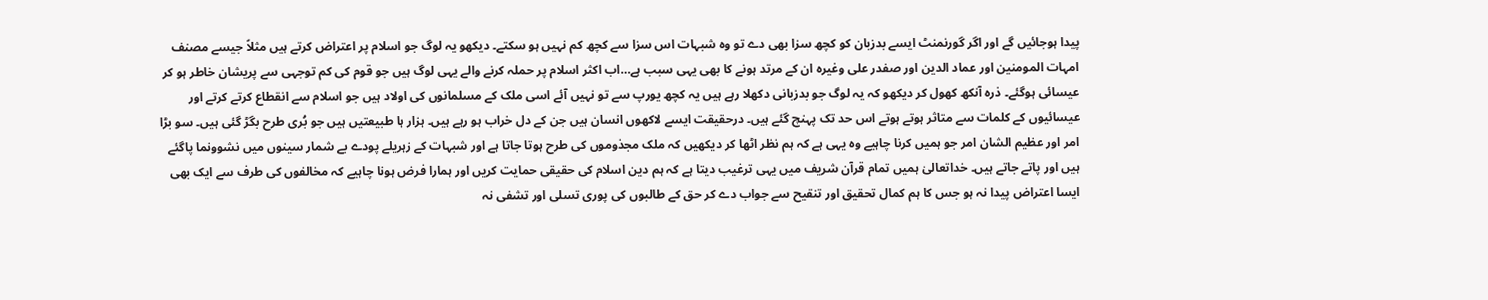پیدا ہوجائیں گے اور اگر گورنمنٹ ایسے بدزبان کو کچھ سزا بھی دے تو وہ شبہات اس سزا سے کچھ کم نہیں ہو سکتے۔ دیکھو یہ لوگ جو اسلام پر اعتراض کرتے ہیں مثلاً جیسے مصنف امہات المومنین اور عماد الدین اور صفدر علی وغیرہ ان کے مرتد ہونے کا بھی یہی سبب ہے…اب اکثر اسلام پر حملہ کرنے والے یہی لوگ ہیں جو قوم کی کم توجہی سے پریشان خاطر ہو کر عیسائی ہوگئے۔ ذرہ آنکھ کھول کر دیکھو کہ یہ لوگ جو بدزبانی دکھلا رہے ہیں یہ کچھ یورپ سے تو نہیں آئے اسی ملک کے مسلمانوں کی اولاد ہیں جو اسلام سے انقطاع کرتے کرتے اور عیسائیوں کے کلمات سے متاثر ہوتے ہوتے اس حد تک پہنچ گئے ہیں۔ درحقیقت ایسے لاکھوں انسان ہیں جن کے دل خراب ہو رہے ہیں۔ ہزار ہا طبیعتیں ہیں جو بُری طرح بگڑ گئی ہیں۔ سو بڑا امر اور عظیم الشان امر جو ہمیں کرنا چاہیے وہ یہی ہے کہ ہم نظر اٹھا کر دیکھیں کہ ملک مجذوموں کی طرح ہوتا جاتا ہے اور شبہات کے زہریلے پودے بے شمار سینوں میں نشوونما پاگئے ہیں اور پاتے جاتے ہیں۔ خداتعالیٰ ہمیں تمام قرآن شریف میں یہی ترغیب دیتا ہے کہ ہم دین اسلام کی حقیقی حمایت کریں اور ہمارا فرض ہونا چاہیے کہ مخالفوں کی طرف سے ایک بھی ایسا اعتراض پیدا نہ ہو جس کا ہم کمال تحقیق اور تنقیح سے جواب دے کر حق کے طالبوں کی پوری تسلی اور تشفی نہ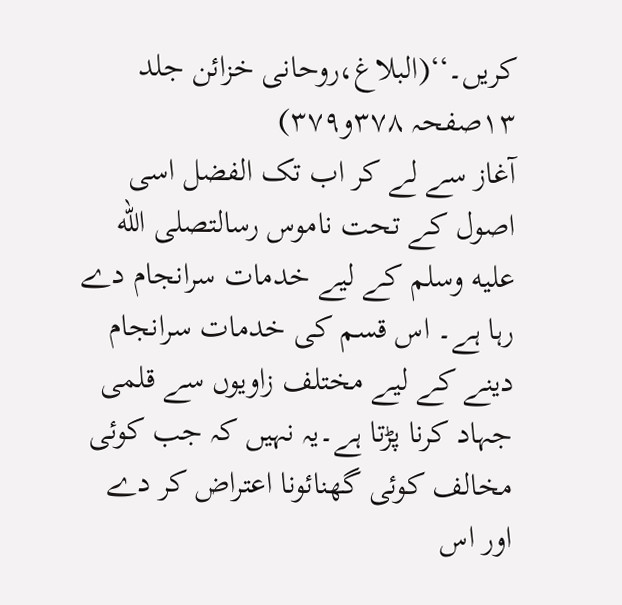کریں۔‘‘(البلاغ،روحانی خزائن جلد ۱۳صفحہ ۳۷۸و۳۷۹)
آغاز سے لے کر اب تک الفضل اسی اصول کے تحت ناموس رسالتصلى الله عليه وسلم کے لیے خدمات سرانجام دے رہا ہے۔ اس قسم کی خدمات سرانجام دینے کے لیے مختلف زاویوں سے قلمی جہاد کرنا پڑتا ہے۔یہ نہیں کہ جب کوئی مخالف کوئی گھنائونا اعتراض کر دے اور اس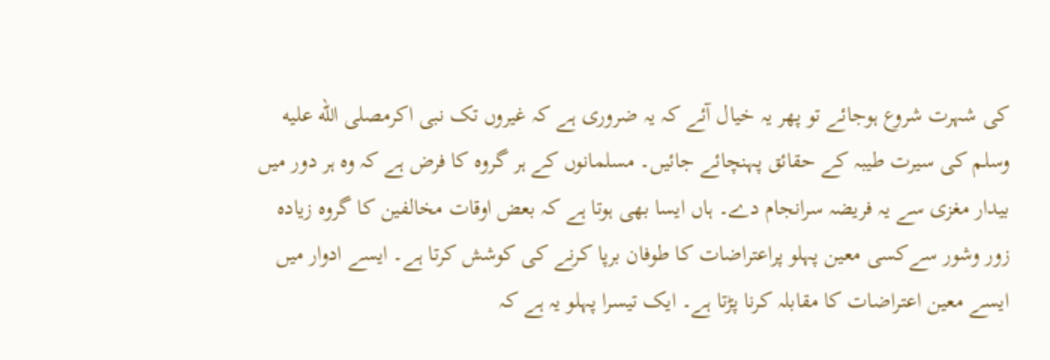کی شہرت شروع ہوجائے تو پھر یہ خیال آئے کہ یہ ضروری ہے کہ غیروں تک نبی اکرمصلى الله عليه وسلم کی سیرت طیبہ کے حقائق پہنچائے جائیں۔ مسلمانوں کے ہر گروہ کا فرض ہے کہ وہ ہر دور میں بیدار مغزی سے یہ فریضہ سرانجام دے۔ ہاں ایسا بھی ہوتا ہے کہ بعض اوقات مخالفین کا گروہ زیادہ زور وشور سےکسی معین پہلو پراعتراضات کا طوفان برپا کرنے کی کوشش کرتا ہے۔ ایسے ادوار میں ایسے معین اعتراضات کا مقابلہ کرنا پڑتا ہے۔ ایک تیسرا پہلو یہ ہے کہ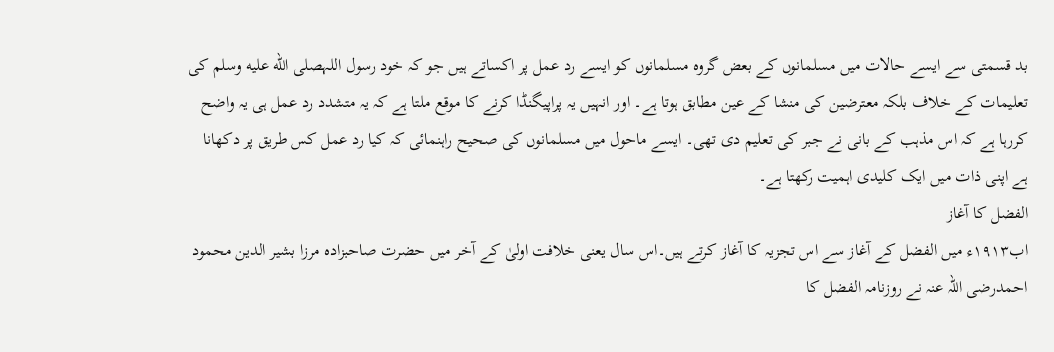بد قسمتی سے ایسے حالات میں مسلمانوں کے بعض گروہ مسلمانوں کو ایسے رد عمل پر اکساتے ہیں جو کہ خود رسول اللہصلى الله عليه وسلم کی تعلیمات کے خلاف بلکہ معترضین کی منشا کے عین مطابق ہوتا ہے۔ اور انہیں یہ پراپیگنڈا کرنے کا موقع ملتا ہے کہ یہ متشدد رد عمل ہی یہ واضح کررہا ہے کہ اس مذہب کے بانی نے جبر کی تعلیم دی تھی۔ ایسے ماحول میں مسلمانوں کی صحیح راہنمائی کہ کیا رد عمل کس طریق پر دکھانا ہے اپنی ذات میں ایک کلیدی اہمیت رکھتا ہے۔
الفضل کا آغاز
اب۱۹۱۳ء میں الفضل کے آغاز سے اس تجزیہ کا آغاز کرتے ہیں۔اس سال یعنی خلافت اولیٰ کے آخر میں حضرت صاحبزادہ مرزا بشیر الدین محمود احمدرضی اللہ عنہ نے روزنامہ الفضل کا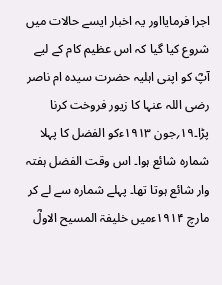اجرا فرمایااور یہ اخبار ایسے حالات میں شروع کیا گیا کہ اس عظیم کام کے لیے آپؓ کو اپنی اہلیہ حضرت سیدہ ام ناصر رضی اللہ عنہا کا زیور فروخت کرنا پڑا۔۱۹؍جون ۱۹۱۳ءکو الفضل کا پہلا شمارہ شائع ہوا۔ اس وقت الفضل ہفتہ وار شائع ہوتا تھا۔ پہلے شمارہ سے لے کر مارچ ۱۹۱۴ءمیں خلیفۃ المسیح الاولؓ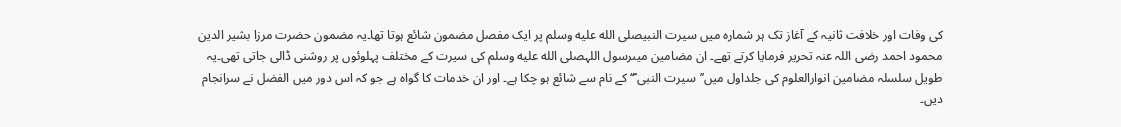کی وفات اور خلافت ثانیہ کے آغاز تک ہر شمارہ میں سیرت النبیصلى الله عليه وسلم پر ایک مفصل مضمون شائع ہوتا تھا۔یہ مضمون حضرت مرزا بشیر الدین محمود احمد رضی اللہ عنہ تحریر فرمایا کرتے تھے۔ ان مضامین میںرسول اللہصلى الله عليه وسلم کی سیرت کے مختلف پہلوئوں پر روشنی ڈالی جاتی تھی۔یہ طویل سلسلہ مضامین انوارالعلوم کی جلداول میں’’سیرت النبی ؐ‘‘ کے نام سے شائع ہو چکا ہے۔ اور ان خدمات کا گواہ ہے جو کہ اس دور میں الفضل نے سرانجام دیں۔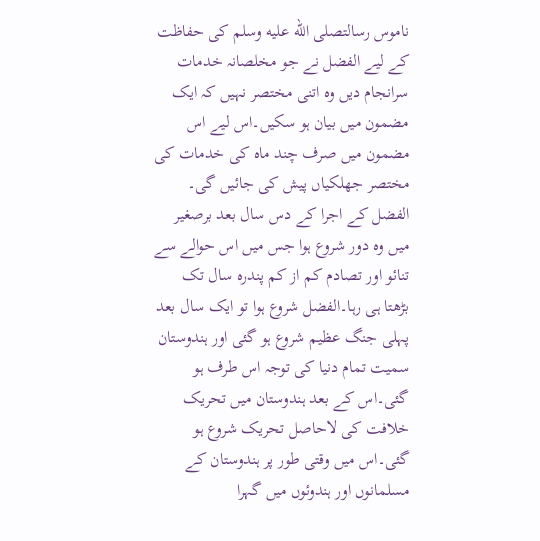ناموس رسالتصلى الله عليه وسلم کی حفاظت کے لیے الفضل نے جو مخلصانہ خدمات سرانجام دیں وہ اتنی مختصر نہیں کہ ایک مضمون میں بیان ہو سکیں۔اس لیے اس مضمون میں صرف چند ماہ کی خدمات کی مختصر جھلکیاں پیش کی جائیں گی۔
الفضل کے اجرا کے دس سال بعد برصغیر میں وہ دور شروع ہوا جس میں اس حوالے سے تنائو اور تصادم کم از کم پندرہ سال تک بڑھتا ہی رہا۔الفضل شروع ہوا تو ایک سال بعد پہلی جنگ عظیم شروع ہو گئی اور ہندوستان سمیت تمام دنیا کی توجہ اس طرف ہو گئی۔اس کے بعد ہندوستان میں تحریک خلافت کی لاحاصل تحریک شروع ہو گئی۔اس میں وقتی طور پر ہندوستان کے مسلمانوں اور ہندوئوں میں گہرا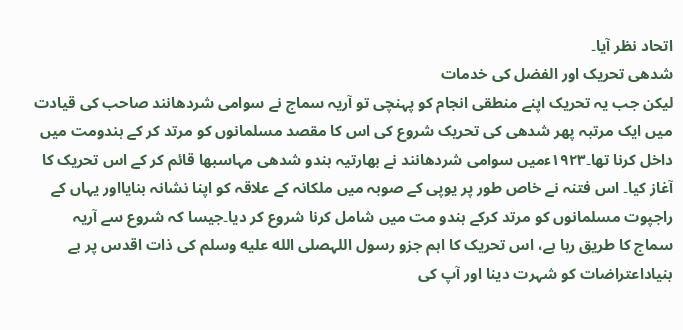اتحاد نظر آیا۔
شدھی تحریک اور الفضل کی خدمات
لیکن جب یہ تحریک اپنے منطقی انجام کو پہنچی تو آریہ سماج نے سوامی شردھانند صاحب کی قیادت میں ایک مرتبہ پھر شدھی کی تحریک شروع کی اس کا مقصد مسلمانوں کو مرتد کر کے ہندومت میں داخل کرنا تھا۔۱۹۲۳ءمیں سوامی شردھانند نے بھارتیہ ہندو شدھی مہاسبھا قائم کر کے اس تحریک کا آغاز کیا۔ اس فتنہ نے خاص طور پر یوپی کے صوبہ میں ملکانہ کے علاقہ کو اپنا نشانہ بنایااور یہاں کے راجپوت مسلمانوں کو مرتد کرکے ہندو مت میں شامل کرنا شروع کر دیا۔جیسا کہ شروع سے آریہ سماج کا طریق رہا ہے، اس تحریک کا اہم جزو رسول اللہصلى الله عليه وسلم کی ذات اقدس پر بے بنیاداعتراضات کو شہرت دینا اور آپ کی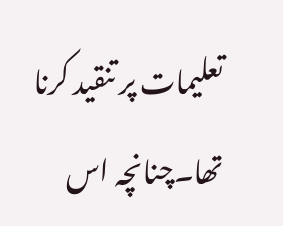تعلیمات پر تنقید کرنا تھا۔چنانچہ اس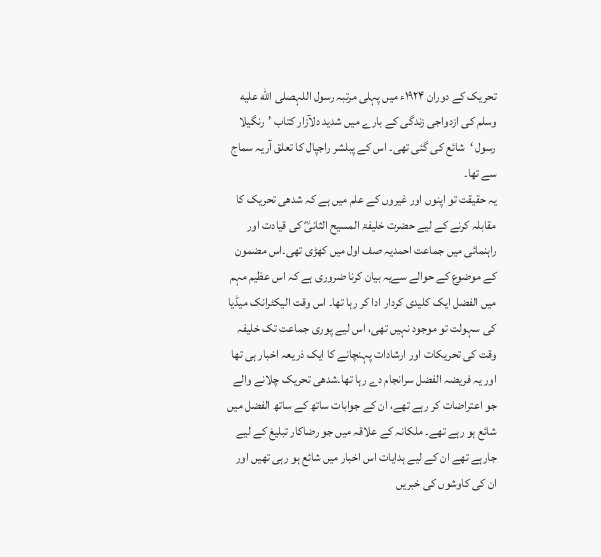تحریک کے دوران ۱۹۲۴ء میں پہلی مرتبہ رسول اللہصلى الله عليه وسلم کی ازدواجی زندگی کے بارے میں شدید دلآزار کتاب ’رنگیلا رسول ‘شائع کی گئی تھی۔ اس کے پبلشر راجپال کا تعلق آریہ سماج سے تھا۔
یہ حقیقت تو اپنوں اور غیروں کے علم میں ہے کہ شدھی تحریک کا مقابلہ کرنے کے لیے حضرت خلیفۃ المسیح الثانیؓ کی قیادت اور راہنمائی میں جماعت احمدیہ صف اول میں کھڑی تھی۔اس مضمون کے موضوع کے حوالے سےیہ بیان کرنا ضروری ہے کہ اس عظیم مہم میں الفضل ایک کلیدی کردار ادا کر رہا تھا۔ اس وقت الیکٹرانک میڈیا کی سہولت تو موجود نہیں تھی، اس لیے پوری جماعت تک خلیفہ وقت کی تحریکات اور ارشادات پہنچانے کا ایک ذریعہ اخبار ہی تھا اور یہ فریضہ الفضل سرانجام دے رہا تھا۔شدھی تحریک چلانے والے جو اعتراضات کر رہے تھے، ان کے جوابات ساتھ کے ساتھ الفضل میں شائع ہو رہے تھے۔ ملکانہ کے علاقہ میں جو رضاکار تبلیغ کے لیے جارہے تھے ان کے لیے ہدایات اس اخبار میں شائع ہو رہی تھیں اور ان کی کاوشوں کی خبریں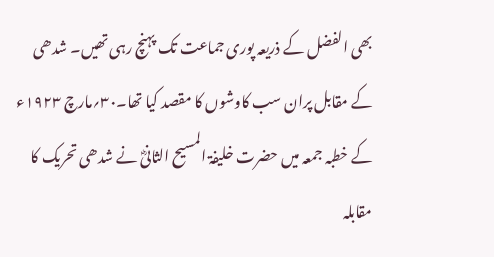بھی الفضل کے ذریعہ پوری جماعت تک پہنچ رہی تھیں۔ شدھی کے مقابل پران سب کاوشوں کا مقصد کیا تھا۔۳۰؍مارچ ۱۹۲۳ء کے خطبہ جمعہ میں حضرت خلیفۃ المسیح الثانیؓ نے شدھی تحریک کا مقابلہ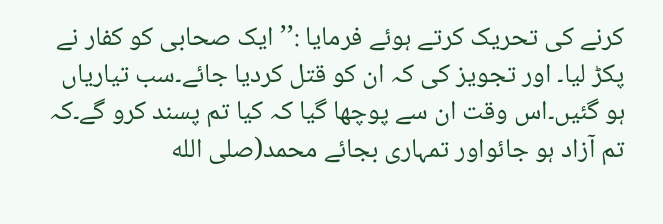کرنے کی تحریک کرتے ہوئے فرمایا :’’ایک صحابی کو کفار نے پکڑ لیا۔ اور تجویز کی کہ ان کو قتل کردیا جائے۔سب تیاریاں ہو گئیں۔اس وقت ان سے پوچھا گیا کہ کیا تم پسند کرو گے۔کہ تم آزاد ہو جائواور تمہاری بجائے محمد(صلى الله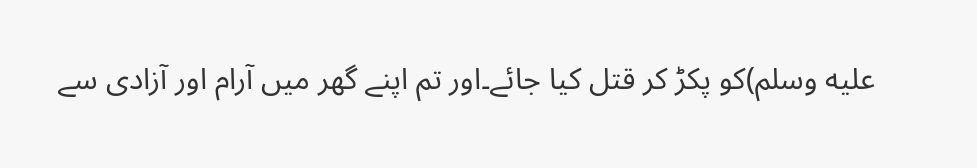عليه وسلم)کو پکڑ کر قتل کیا جائے۔اور تم اپنے گھر میں آرام اور آزادی سے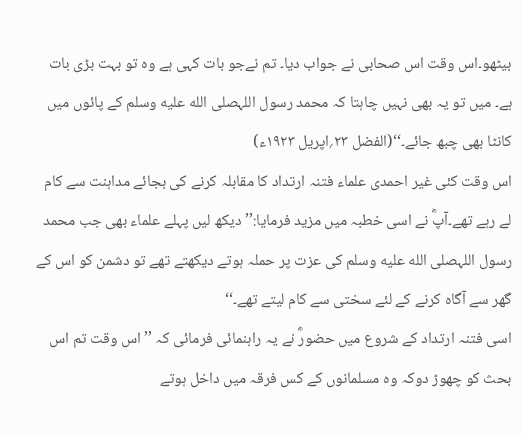بیٹھو۔اس وقت اس صحابی نے جواب دیا۔ تم نےجو بات کہی ہے وہ تو بہت بڑی بات ہے۔ میں تو یہ بھی نہیں چاہتا کہ محمد رسول اللہصلى الله عليه وسلم کے پائوں میں کانٹا بھی چبھ جائے۔‘‘(الفضل ۲۳؍اپریل ۱۹۲۳ء)
اس وقت کئی غیر احمدی علماء فتنہ ارتداد کا مقابلہ کرنے کی بجائے مداہنت سے کام لے رہے تھے۔آپؓ نے اسی خطبہ میں مزید فرمایا:’’دیکھ لیں پہلے علماء بھی جب محمد رسول اللہصلى الله عليه وسلم کی عزت پر حملہ ہوتے دیکھتے تھے تو دشمن کو اس کے گھر سے آگاہ کرنے کے لئے سختی سے کام لیتے تھے۔‘‘
اسی فتنہ ارتداد کے شروع میں حضورؓ نے یہ راہنمائی فرمائی کہ ’’اس وقت تم اس بحث کو چھوڑ دوکہ وہ مسلمانوں کے کس فرقہ میں داخل ہوتے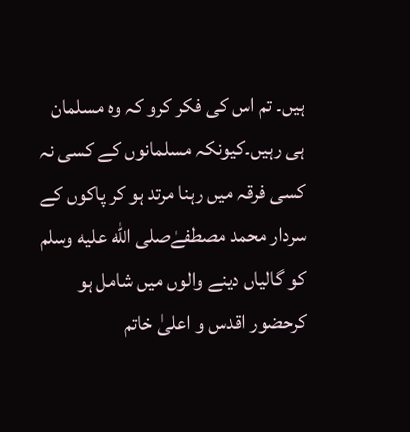ہیں۔ تم اس کی فکر کرو کہ وہ مسلمان ہی رہیں۔کیونکہ مسلمانوں کے کسی نہ کسی فرقہ میں رہنا مرتد ہو کر پاکوں کے سردار محمد مصطفےٰصلى الله عليه وسلم کو گالیاں دینے والوں میں شامل ہو کرحضور اقدس و اعلیٰ خاتم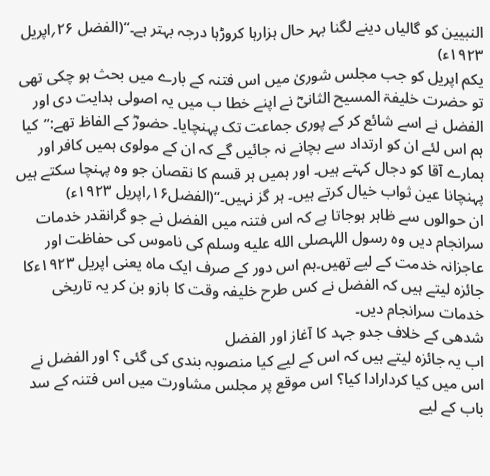النبیین کو گالیاں دینے لگنا بہر حال ہزارہا کروڑہا درجہ بہتر ہے۔‘‘(الفضل ۲۶؍اپریل ۱۹۲۳ء)
یکم اپریل کو جب مجلس شوریٰ میں اس فتنہ کے بارے میں بحث ہو چکی تھی تو حضرت خلیفۃ المسیح الثانیؓ نے اپنے خطا ب میں یہ اصولی ہدایت دی اور الفضل نے اسے شائع کر کے پوری جماعت تک پہنچایا۔ حضورؓ کے الفاظ تھے:’’کیا ہم اس لئے ان کو ارتداد سے بچانے نہ جائیں گے کہ ان کے مولوی ہمیں کافر اور ہمارے آقا کو دجال کہتے ہیں۔ اور ہمیں ہر قسم کا نقصان جو وہ پہنچا سکتے ہیں پہنچانا عین ثواب خیال کرتے ہیں۔ ہر گز نہیں۔‘‘(الفضل۱۶؍اپریل ۱۹۲۳ء)
ان حوالوں سے ظاہر ہوجاتا ہے کہ اس فتنہ میں الفضل نے جو گرانقدر خدمات سرانجام دیں وہ رسول اللہصلى الله عليه وسلم کی ناموس کی حفاظت اور عاجزانہ خدمت کے لیے تھیں۔ہم اس دور کے صرف ایک ماہ یعنی اپریل ۱۹۲۳ءکا جائزہ لیتے ہیں کہ الفضل نے کس طرح خلیفہ وقت کا بازو بن کر یہ تاریخی خدمات سرانجام دیں۔
شدھی کے خلاف جدو جہد کا آغاز اور الفضل
اب یہ جائزہ لیتے ہیں کہ اس کے لیے کیا منصوبہ بندی کی گئی ؟ اور الفضل نے اس میں کیا کردارادا کیا؟ اس موقع پر مجلس مشاورت میں اس فتنہ کے سد باب کے لیے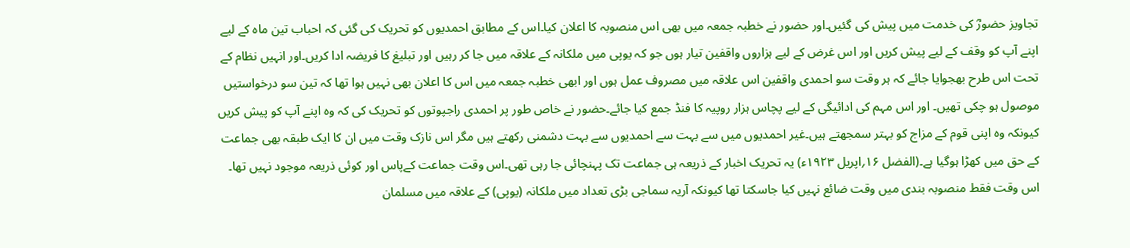تجاویز حضورؓ کی خدمت میں پیش کی گئیں۔اور حضور نے خطبہ جمعہ میں بھی اس منصوبہ کا اعلان کیا۔اس کے مطابق احمدیوں کو تحریک کی گئی کہ احباب تین ماہ کے لیے اپنے آپ کو وقف کے لیے پیش کریں اور اس غرض کے لیے ہزاروں واقفین تیار ہوں جو کہ یوپی میں ملکانہ کے علاقہ میں جا کر رہیں اور تبلیغ کا فریضہ ادا کریں۔اور انہیں نظام کے تحت اس طرح بھجوایا جائے کہ ہر وقت سو احمدی واقفین اس علاقہ میں مصروف عمل ہوں اور ابھی خطبہ جمعہ میں اس کا اعلان بھی نہیں ہوا تھا کہ تین سو درخواستیں موصول ہو چکی تھیں۔ اور اس مہم کی ادائیگی کے لیے پچاس ہزار روپیہ کا فنڈ جمع کیا جائے۔حضور نے خاص طور پر احمدی راجپوتوں کو تحریک کی کہ وہ اپنے آپ کو پیش کریں کیونکہ وہ اپنی قوم کے مزاج کو بہتر سمجھتے ہیں۔غیر احمدیوں میں سے بہت سے احمدیوں سے بہت دشمنی رکھتے ہیں مگر اس نازک وقت میں ان کا ایک طبقہ بھی جماعت کے حق میں کھڑا ہوگیا ہے۔(الفضل ۱۶؍اپریل ۱۹۲۳ء) یہ تحریک اخبار کے ذریعہ ہی جماعت تک پہنچائی جا رہی تھی۔اس وقت جماعت کےپاس اور کوئی ذریعہ موجود نہیں تھا۔
اس وقت فقط منصوبہ بندی میں وقت ضائع نہیں کیا جاسکتا تھا کیونکہ آریہ سماجی بڑی تعداد میں ملکانہ (یوپی) کے علاقہ میں مسلمان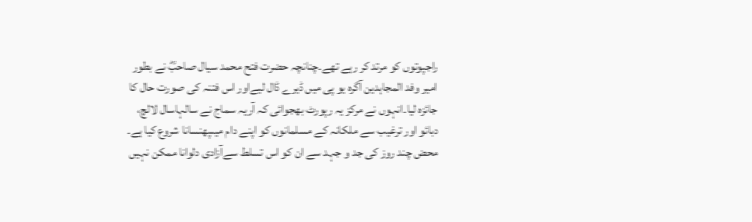راجپوتوں کو مرتد کر رہے تھے۔چنانچہ حضرت فتح محمد سیال صاحبؓ نے بطور امیر وفد المجاہدین آگرہ یو پی میں ڈیرے ڈال لیےاور اس فتنہ کی صورت حال کا جائزہ لیا۔انہوں نے مرکز یہ رپورٹ بھجوائی کہ آریہ سماج نے سالہاسال لالچ، دبائو اور ترغیب سے ملکانہ کے مسلمانوں کو اپنے دام میںپھنسانا شروع کیا ہے۔ محض چند روز کی جد و جہد سے ان کو اس تسلط سےآزادی دلوانا ممکن نہیں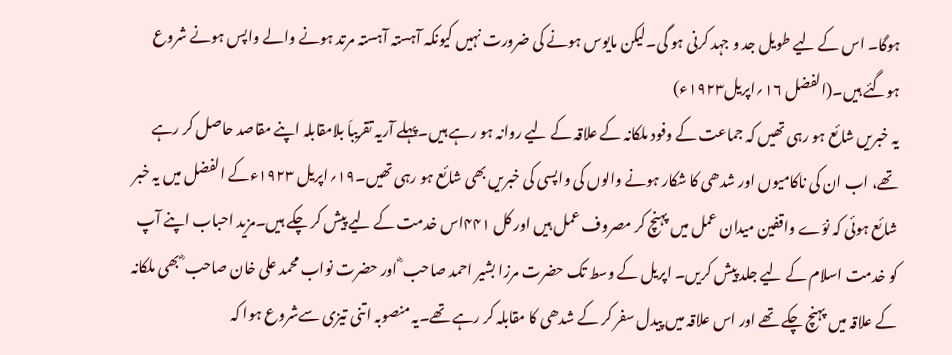ہوگا۔ اس کے لیے طویل جد و جہد کرنی ہو گی۔لیکن مایوس ہونے کی ضرورت نہیں کیونکہ آہستہ آہستہ مرتد ہونے والے واپس ہونے شروع ہوگئے ہیں۔(الفضل ۱۶؍اپریل۱۹۲۳ء)
یہ خبریں شائع ہو رہی تھیں کہ جماعت کے وفود ملکانہ کے علاقہ کے لیے روانہ ہو رہے ہیں۔پہلے آریہ تقریباَ بلامقابلہ اپنے مقاصد حاصل کر رہے تھے، اب ان کی ناکامیوں اور شدھی کا شکار ہونے والوں کی واپسی کی خبریں بھی شائع ہو رہی تھیں۔۱۹؍اپریل ۱۹۲۳ءکے الفضل میں یہ خبر شائع ہوئی کہ نوّے واقفین میدان عمل میں پہنچ کر مصروف عمل ہیں اور کل ۴۴۱اس خدمت کے لیے پیش کر چکے ہیں۔مزید احباب اپنے آپ کو خدمت اسلام کے لیے جلد پیش کریں۔ اپریل کے وسط تک حضرت مرزا بشیر احمد صاحب ؓ اور حضرت نواب محمد علی خان صاحب ؓ بھی ملکانہ کے علاقہ میں پہنچ چکے تھے اور اس علاقہ میں پیدل سفر کر کے شدھی کا مقابلہ کر رہے تھے۔یہ منصوبہ اتنی تیزی سےشروع ہوا کہ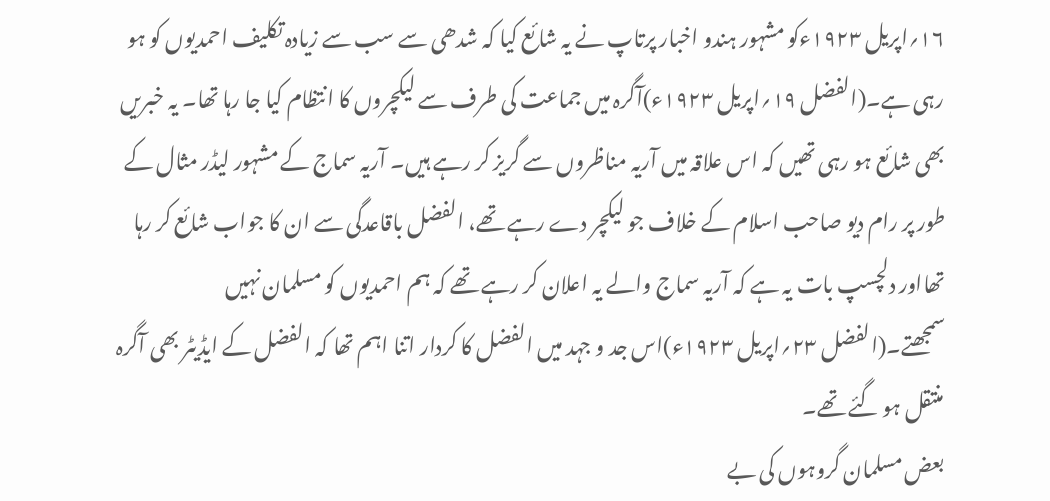۱۶؍اپریل ۱۹۲۳ءکو مشہور ہندو اخبار پرتاپ نے یہ شائع کیا کہ شدھی سے سب سے زیادہ تکلیف احمدیوں کو ہو رہی ہے۔(الفضل ۱۹؍اپریل ۱۹۲۳ء)آگرہ میں جماعت کی طرف سے لیکچروں کا انتظام کیا جا رہا تھا۔ یہ خبریں بھی شائع ہو رہی تھیں کہ اس علاقہ میں آریہ مناظروں سے گریز کر رہے ہیں۔ آریہ سماج کے مشہور لیڈر مثال کے طور پر رام دیو صاحب اسلام کے خلاف جو لیکچر دے رہے تھے، الفضل باقاعدگی سے ان کا جواب شائع کر رہا تھااور دلچسپ بات یہ ہے کہ آریہ سماج والے یہ اعلان کر رہے تھے کہ ہم احمدیوں کو مسلمان نہیں سمجھتے۔(الفضل ۲۳؍اپریل ۱۹۲۳ء)اس جد و جہد میں الفضل کا کردار اتنا اہم تھا کہ الفضل کے ایڈیٹر بھی آگرہ منتقل ہو گئے تھے۔
بعض مسلمان گروہوں کی بے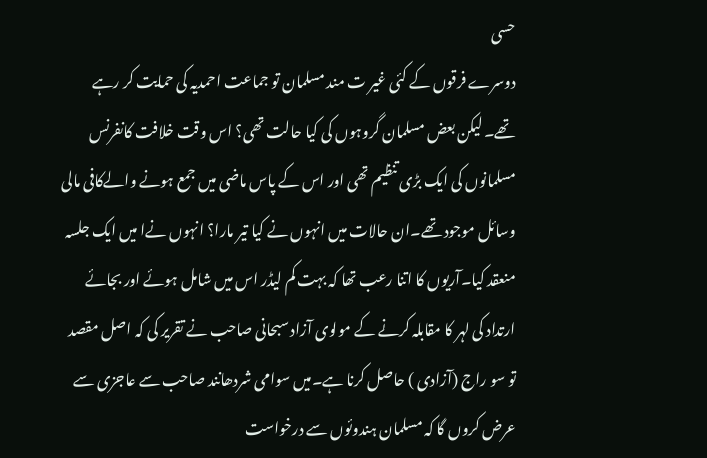حسی
دوسرے فرقوں کے کئی غیر ت مند مسلمان تو جماعت احمدیہ کی حمایت کر رہے تھے۔ لیکن بعض مسلمان گروہوں کی کیا حالت تھی؟ اس وقت خلافت کانفرنس مسلمانوں کی ایک بڑی تنظیم تھی اور اس کے پاس ماضی میں جمع ہونے والےکافی مالی وسائل موجود تھے۔ان حالات میں انہوں نے کیا تیر مارا؟ انہوں نےا میں ایک جلسہ منعقد کیا۔آریوں کا اتنا رعب تھا کہ بہت کم لیڈر اس میں شامل ہوئے اور بجائے ارتداد کی لہر کا مقابلہ کرنے کے مولوی آزاد سبحانی صاحب نے تقریر کی کہ اصل مقصد تو سو راج (آزادی ) حاصل کرنا ہے۔میں سوامی شردھانند صاحب سے عاجزی سے عرض کروں گا کہ مسلمان ہندوئوں سے درخواست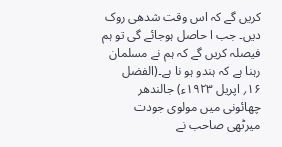کریں گے کہ اس وقت شدھی روک دیں۔ جب ا حاصل ہوجائے گی تو ہم فیصلہ کریں گے کہ ہم نے مسلمان رہنا ہے کہ ہندو ہو نا ہے۔(الفضل ۱۶؍ اپریل ۱۹۲۳ء) جالندھر چھائونی میں مولوی جودت میرٹھی صاحب نے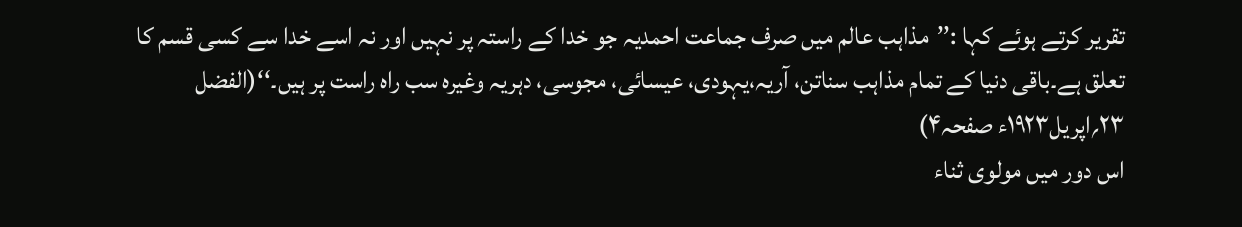تقریر کرتے ہوئے کہا :’’مذاہب عالم میں صرف جماعت احمدیہ جو خدا کے راستہ پر نہیں اور نہ اسے خدا سے کسی قسم کا تعلق ہے۔باقی دنیا کے تمام مذاہب سناتن، آریہ،یہودی، عیسائی، مجوسی، دہریہ وغیرہ سب راہ راست پر ہیں۔‘‘(الفضل ۲۳؍اپریل۱۹۲۳ء صفحہ۴)
اس دور میں مولوی ثناء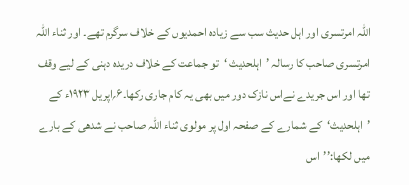اللہ امرتسری اور اہل حدیث سب سے زیادہ احمدیوں کے خلاف سرگرم تھے۔ اور ثناء اللہ امرتسری صاحب کا رسالہ ’اہلحدیث ‘تو جماعت کے خلاف دریدہ دہنی کے لیے وقف تھا اور اس جریدے نےاس نازک دور میں بھی یہ کام جاری رکھا۔۶؍اپریل ۱۹۲۳ء کے ’اہلحدیث‘کے شمارے کے صفحہ اول پر مولوی ثناء اللہ صاحب نے شدھی کے بارے میں لکھا:’’اس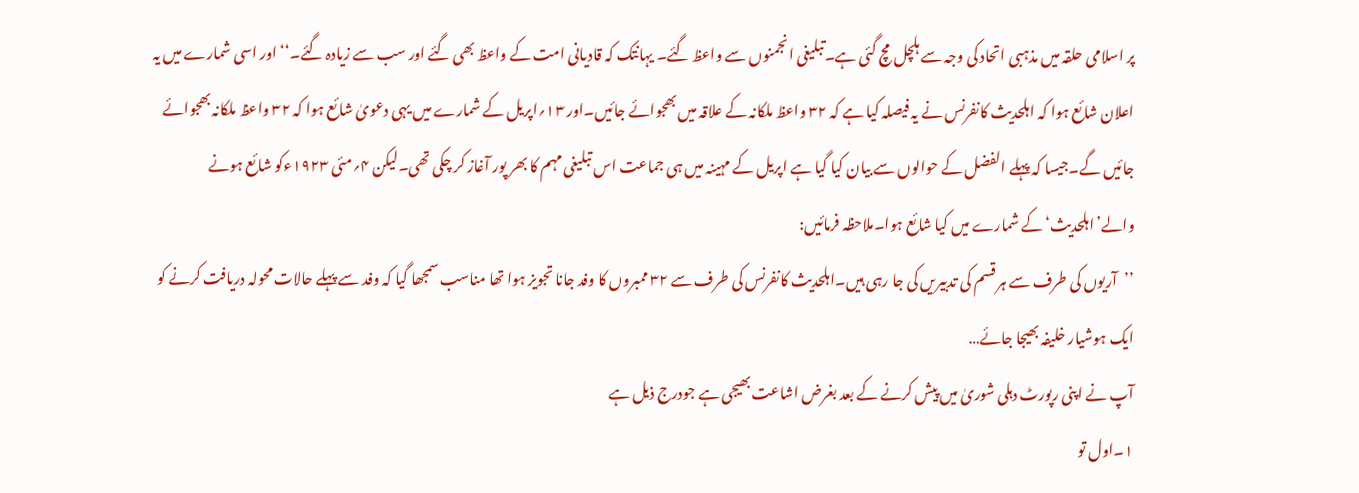پر اسلامی حلقہ میں مذہبی اتحاد کی وجہ سے ہلچل مچ گئی ہے۔تبلیغی انجمنوں سے واعظ گئے۔ یہانتک کہ قادیانی امت کے واعظ بھی گئے اور سب سے زیادہ گئے۔‘‘اور اسی شمارے میں یہ اعلان شائع ہوا کہ اہلحدیث کانفرنس نے یہ فیصلہ کیا ہے کہ ۳۲ واعظ ملکانہ کے علاقہ میں بھجوائے جائیں۔اور ۱۳؍اپریل کے شمارے میں یہی دعویٰ شائع ہوا کہ ۳۲ واعظ ملکانہ بھجوائے جائیں گے۔جیسا کہ پہلے الفضل کے حوالوں سے بیان کیا گیا ہے اپریل کے مہینہ میں ہی جماعت اس تبلیغی مہم کا بھر پور آغاز کر چکی تھی۔لیکن ۴؍مئی ۱۹۲۳ءکو شائع ہونے والے’اہلحدیث‘کے شمارے میں کیا شائع ہوا۔ملاحظہ فرمائیں:
’’آریوں کی طرف سے ہر قسم کی تدبیریں کی جا رہی ہیں۔اہلحدیث کانفرنس کی طرف سے ۳۲ ممبروں کا وفد جانا تجویز ہوا تھا مناسب سمجھا گیا کہ وفد سے پہلے حالات محولہ دریافت کرنے کو ایک ہوشیار خلیفہ بھیجا جائے…
آپ نے اپنی رپورٹ دہلی شوریٰ میں پیش کرنے کے بعد بغرض اشاعت بھیجی ہے جودرج ذیل ہے
۱۔اول تو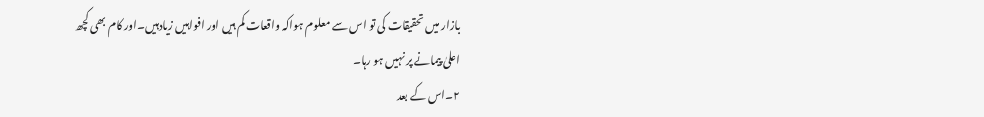بازار میں تحقیقات کی تو اس سے معلوم ہواکہ واقعات کم ہیں اور افواہیں زیادہیں۔اور کام بھی کچھ اعلیٰ پیمانے پر نہیں ہو رہا۔
۲۔اس کے بعد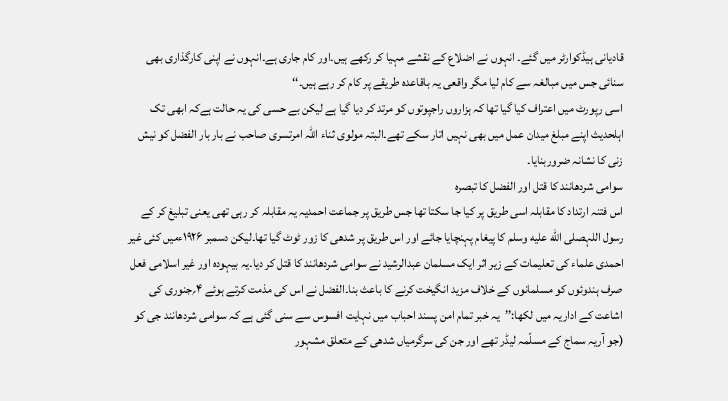قادیانی ہیڈکوارٹر میں گئے۔ انہوں نے اضلاع کے نقشے مہیا کر رکھے ہیں۔اور کام جاری ہے۔انہوں نے اپنی کارگذاری بھی سنائی جس میں مبالغہ سے کام لیا مگر واقعی یہ باقاعدہ طریقے پر کام کر رہے ہیں۔‘‘
اسی رپورٹ میں اعتراف کیا گیا تھا کہ ہزاروں راجپوتوں کو مرتد کر دیا گیا ہے لیکن بے حسی کی یہ حالت ہےکہ ابھی تک اہلحدیث اپنے مبلغ میدان عمل میں بھی نہیں اتار سکے تھے۔البتہ مولوی ثناء اللہ امرتسری صاحب نے بار بار الفضل کو نیش زنی کا نشانہ ضروربنایا۔
سوامی شردھانند کا قتل اور الفضل کا تبصرہ
اس فتنہ ارتداد کا مقابلہ اسی طریق پر کیا جا سکتا تھا جس طریق پر جماعت احمدیہ یہ مقابلہ کر رہی تھی یعنی تبلیغ کر کے رسول اللہصلى الله عليه وسلم کا پیغام پہنچایا جائے اور اس طریق پر شدھی کا زور ٹوٹ گیا تھا۔لیکن دسمبر ۱۹۲۶ءمیں کئی غیر احمدی علماء کی تعلیمات کے زیر اثر ایک مسلمان عبدالرشید نے سوامی شردھانند کا قتل کر دیا۔یہ بیہودہ اور غیر اسلامی فعل صرف ہندوئوں کو مسلمانوں کے خلاف مزید انگیخت کرنے کا باعث بنا۔الفضل نے اس کی مذمت کرتے ہوئے ۴؍جنوری کی اشاعت کے اداریہ میں لکھا:’’یہ خبر تمام امن پسند احباب میں نہایت افسوس سے سنی گئی ہے کہ سوامی شردھانند جی کو (جو آریہ سماج کے مسلّمہ لیڈر تھے اور جن کی سرگرمیاں شدھی کے متعلق مشہور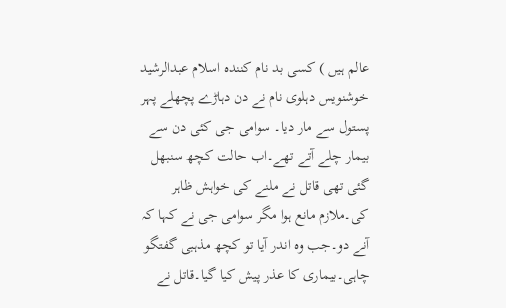عالم ہیں ) کسی بد نام کنندہ اسلام عبدالرشید خوشنویس دہلوی نام نے دن دہاڑے پچھلے پہر پستول سے مار دیا۔ سوامی جی کئی دن سے بیمار چلے آتے تھے۔اب حالت کچھ سنبھل گئی تھی قاتل نے ملنے کی خواہش ظاہر کی۔ملازم مانع ہوا مگر سوامی جی نے کہا کہ آنے دو۔جب وہ اندر آیا تو کچھ مذہبی گفتگو چاہی۔بیماری کا عذر پیش کیا گیا۔قاتل نے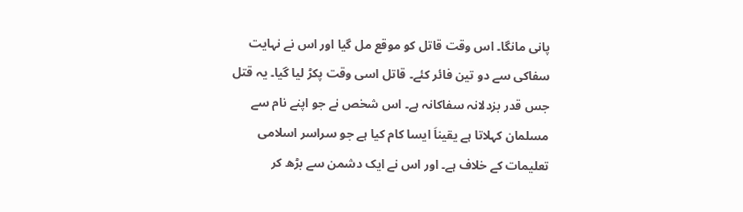پانی مانگا۔ اس وقت قاتل کو موقع مل گیا اور اس نے نہایت سفاکی سے دو تین فائر کئے۔ قاتل اسی وقت پکڑ لیا گیا۔ یہ قتل جس قدر بزدلانہ سفاکانہ ہے۔ اس شخص نے جو اپنے نام سے مسلمان کہلاتا ہے یقیناَ ایسا کام کیا ہے جو سراسر اسلامی تعلیمات کے خلاف ہے۔ اور اس نے ایک دشمن سے بڑھ کر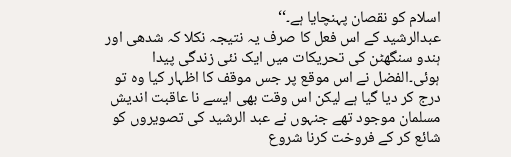اسلام کو نقصان پہنچایا ہے۔‘‘
عبدالرشید کے اس فعل کا صرف یہ نتیجہ نکلا کہ شدھی اور ہندو سنگھٹن کی تحریکات میں ایک نئی زندگی پیدا ہوئی۔الفضل نے اس موقع پر جس موقف کا اظہار کیا وہ تو درج کر دیا گیا ہے لیکن اس وقت بھی ایسے نا عاقبت اندیش مسلمان موجود تھے جنہوں نے عبد الرشید کی تصویروں کو شائع کر کے فروخت کرنا شروع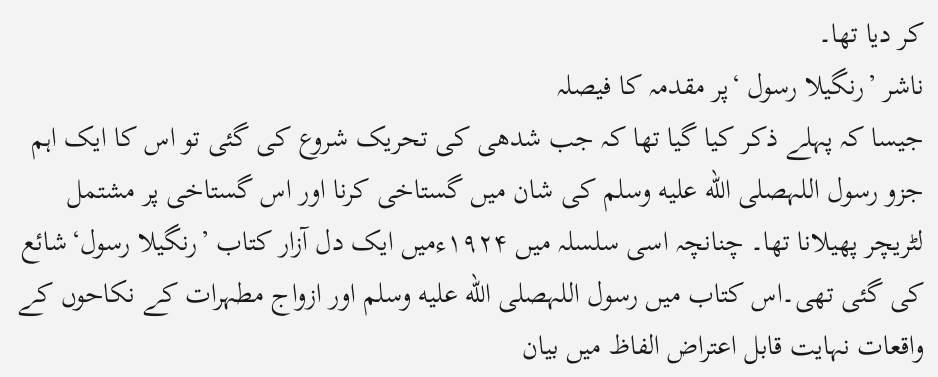کر دیا تھا۔
ناشر ’رنگیلا رسول ‘پر مقدمہ کا فیصلہ
جیسا کہ پہلے ذکر کیا گیا تھا کہ جب شدھی کی تحریک شروع کی گئی تو اس کا ایک اہم جزو رسول اللہصلى الله عليه وسلم کی شان میں گستاخی کرنا اور اس گستاخی پر مشتمل لٹریچر پھیلانا تھا۔ چنانچہ اسی سلسلہ میں ۱۹۲۴ءمیں ایک دل آزار کتاب ’رنگیلا رسول‘شائع کی گئی تھی۔اس کتاب میں رسول اللہصلى الله عليه وسلم اور ازواج مطہرات کے نکاحوں کے واقعات نہایت قابل اعتراض الفاظ میں بیان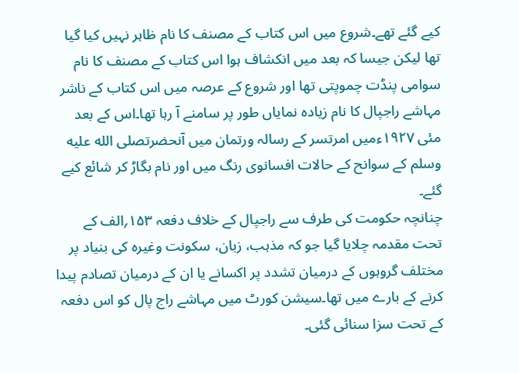کیے گئے تھے۔شروع میں اس کتاب کے مصنف کا نام ظاہر نہیں کیا گیا تھا لیکن جیسا کہ بعد میں انکشاف ہوا اس کتاب کے مصنف کا نام سوامی پنڈت چموپتی تھا اور شروع کے عرصہ میں اس کتاب کے ناشر مہاشے راجپال کا نام زیادہ نمایاں طور پر سامنے آ رہا تھا۔اس کے بعد مئی ۱۹۲۷ءمیں امرتسر کے رسالہ ورتمان میں آنحضرتصلى الله عليه وسلم کے سوانح کے حالات افسانوی رنگ میں اور نام بگاڑ کر شائع کیے گئے۔
چنانچہ حکومت کی طرف سے راجپال کے خلاف دفعہ ۱۵۳؍الف کے تحت مقدمہ چلایا گیا جو کہ مذہب، زبان، سکونت وغیرہ کی بنیاد پر مختلف گروہوں کے درمیان تشدد پر اکسانے یا ان کے درمیان تصادم پیدا کرنے کے بارے میں تھا۔سیشن کورٹ میں مہاشے راج پال کو اس دفعہ کے تحت سزا سنائی گئی۔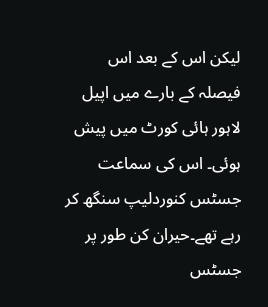لیکن اس کے بعد اس فیصلہ کے بارے میں اپیل لاہور ہائی کورٹ میں پیش ہوئی۔ اس کی سماعت جسٹس کنوردلیپ سنگھ کر رہے تھے۔حیران کن طور پر جسٹس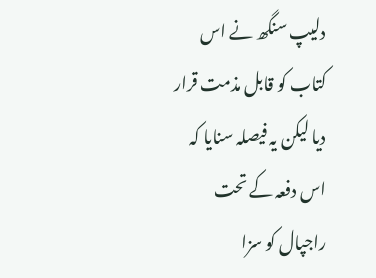دلیپ سنگھ نے اس کتاب کو قابل مذمت قرار دیا لیکن یہ فیصلہ سنایا کہ اس دفعہ کے تحت راجپال کو سزا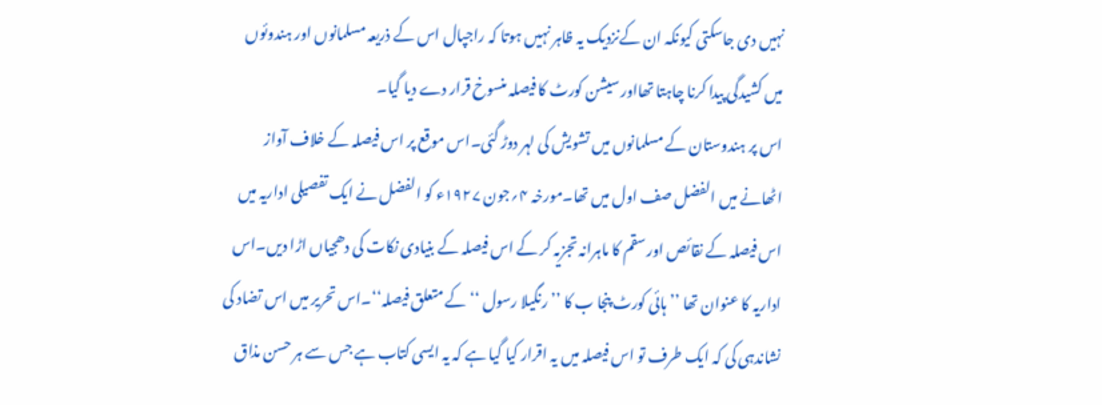نہیں دی جاسکتی کیونکہ ان کےنزدیک یہ ظاہر نہیں ہوتا کہ راجپال اس کے ذریعہ مسلمانوں اور ہندوئوں میں کشیدگی پیدا کرنا چاہتا تھااور سیشن کورٹ کا فیصلہ منسوخ قرار دے دیا گیا۔
اس پر ہندوستان کے مسلمانوں میں تشویش کی لہر دوڑ گئی۔اس موقع پر اس فیصلہ کے خلاف آواز اٹھانے میں الفضل صف اول میں تھا۔مورخہ ۴؍جون ۱۹۲۷ء کو الفضل نے ایک تفصیلی اداریہ میں اس فیصلہ کے نقائص اور سقم کا ماہرانہ تجزیہ کر کے اس فیصلہ کے بنیادی نکات کی دھجیاں اڑا دیں۔اس اداریہ کا عنوان تھا ’’ہائی کورٹ پنجا ب کا ’’رنگیلا رسول ‘‘کے متعلق فیصلہ‘‘۔اس تحریر میں اس تضاد کی نشاندہی کی کہ ایک طرف تو اس فیصلہ میں یہ اقرار کیا گیا ہے کہ یہ ایسی کتاب ہے جس سے ہر حسن مذاق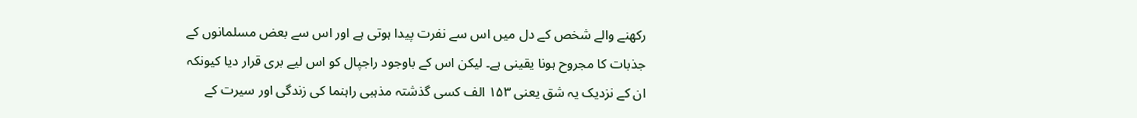رکھنے والے شخص کے دل میں اس سے نفرت پیدا ہوتی ہے اور اس سے بعض مسلمانوں کے جذبات کا مجروح ہونا یقینی ہے۔ لیکن اس کے باوجود راجپال کو اس لیے بری قرار دیا کیونکہ ان کے نزدیک یہ شق یعنی ۱۵۳ الف کسی گذشتہ مذہبی راہنما کی زندگی اور سیرت کے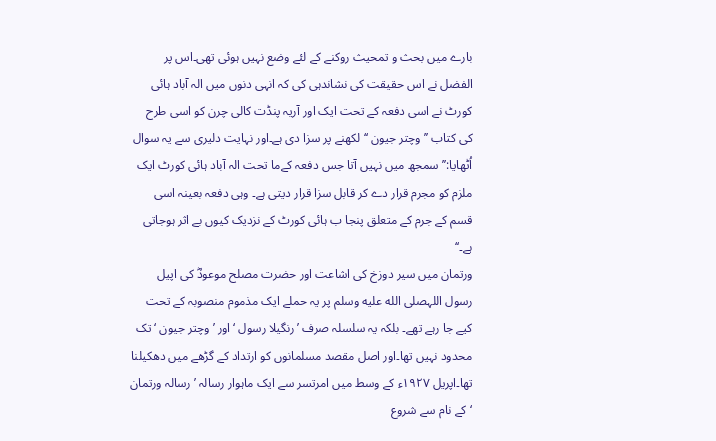بارے میں بحث و تمحیث روکنے کے لئے وضع نہیں ہوئی تھی۔اس پر الفضل نے اس حقیقت کی نشاندہی کی کہ انہی دنوں میں الہ آباد ہائی کورٹ نے اسی دفعہ کے تحت ایک اور آریہ پنڈت کالی چرن کو اسی طرح کی کتاب ’’وچتر جیون ‘‘لکھنے پر سزا دی ہے۔اور نہایت دلیری سے یہ سوال اُٹھایا:’’سمجھ میں نہیں آتا جس دفعہ کےما تحت الہ آباد ہائی کورٹ ایک ملزم کو مجرم قرار دے کر قابل سزا قرار دیتی ہے۔ وہی دفعہ بعینہ اسی قسم کے جرم کے متعلق پنجا ب ہائی کورٹ کے نزدیک کیوں بے اثر ہوجاتی ہے۔‘‘
ورتمان میں سیر دوزخ کی اشاعت اور حضرت مصلح موعودؓ کی اپیل
رسول اللہصلى الله عليه وسلم پر یہ حملے ایک مذموم منصوبہ کے تحت کیے جا رہے تھے۔ بلکہ یہ سلسلہ صرف ’رنگیلا رسول ‘اور ’وچتر جیون ‘تک محدود نہیں تھا۔اور اصل مقصد مسلمانوں کو ارتداد کے گڑھے میں دھکیلنا تھا۔اپریل ۱۹۲۷ء کے وسط میں امرتسر سے ایک ماہوار رسالہ ’رسالہ ورتمان ‘کے نام سے شروع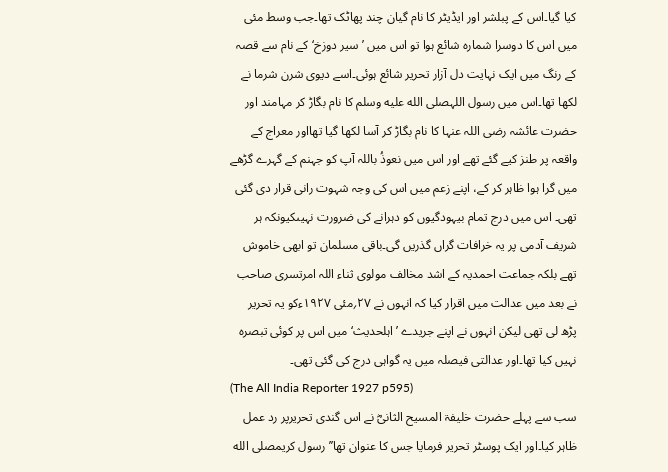کیا گیا۔اس کے پبلشر اور ایڈیٹر کا نام گیان چند پھاٹک تھا۔جب وسط مئی میں اس کا دوسرا شمارہ شائع ہوا تو اس میں ’سیر دوزخ‘کے نام سے قصہ کے رنگ میں ایک نہایت دل آزار تحریر شائع ہوئی۔اسے دیوی شرن شرما نے لکھا تھا۔اس میں رسول اللہصلى الله عليه وسلم کا نام بگاڑ کر مہامند اور حضرت عائشہ رضی اللہ عنہا کا نام بگاڑ کر آسا لکھا گیا تھااور معراج کے واقعہ پر طنز کیے گئے تھے اور اس میں نعوذُ باللہ آپ کو جہنم کے گہرے گڑھے میں گرا ہوا ظاہر کر کے، اپنے زعم میں اس کی وجہ شہوت رانی قرار دی گئی تھی۔ اس میں درج تمام بیہودگیوں کو دہرانے کی ضرورت نہیںکیونکہ ہر شریف آدمی پر یہ خرافات گراں گذریں گی۔باقی مسلمان تو ابھی خاموش تھے بلکہ جماعت احمدیہ کے اشد مخالف مولوی ثناء اللہ امرتسری صاحب نے بعد میں عدالت میں اقرار کیا کہ انہوں نے ۲۷؍مئی ۱۹۲۷ءکو یہ تحریر پڑھ لی تھی لیکن انہوں نے اپنے جریدے ’اہلحدیث‘میں اس پر کوئی تبصرہ نہیں کیا تھا۔اور عدالتی فیصلہ میں یہ گواہی درج کی گئی تھی۔
(The All India Reporter 1927 p595)
سب سے پہلے حضرت خلیفۃ المسیح الثانیؓ نے اس گندی تحریرپر رد عمل ظاہر کیا۔اور ایک پوسٹر تحریر فرمایا جس کا عنوان تھا’’رسول کریمصلى الله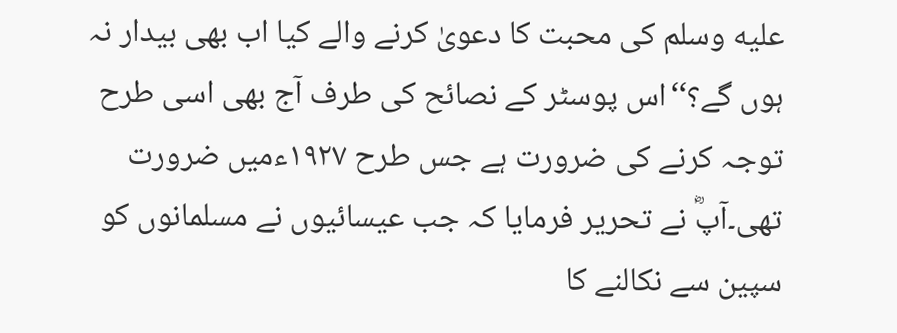عليه وسلم کی محبت کا دعویٰ کرنے والے کیا اب بھی بیدار نہ ہوں گے؟‘‘اس پوسٹر کے نصائح کی طرف آج بھی اسی طرح توجہ کرنے کی ضرورت ہے جس طرح ۱۹۲۷ءمیں ضرورت تھی۔آپؓ نے تحریر فرمایا کہ جب عیسائیوں نے مسلمانوں کو سپین سے نکالنے کا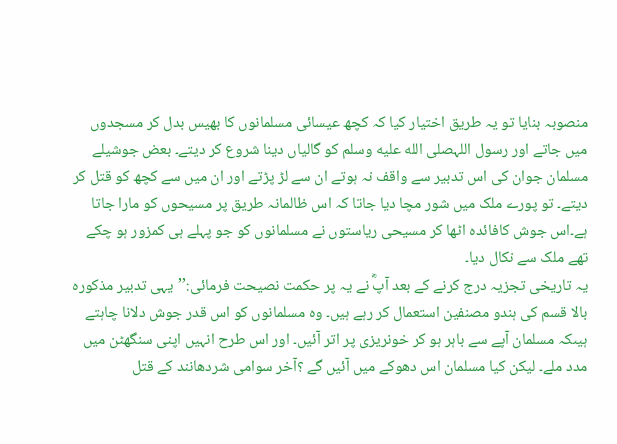منصوبہ بنایا تو یہ طریق اختیار کیا کہ کچھ عیسائی مسلمانوں کا بھیس بدل کر مسجدوں میں جاتے اور رسول اللہصلى الله عليه وسلم کو گالیاں دینا شروع کر دیتے۔ بعض جوشیلے مسلمان جوان کی اس تدبیر سے واقف نہ ہوتے ان سے لڑ پڑتے اور ان میں سے کچھ کو قتل کر دیتے۔ تو پورے ملک میں شور مچا دیا جاتا کہ اس ظالمانہ طریق پر مسیحوں کو مارا جاتا ہے۔اس جوش کافائدہ اٹھا کر مسیحی ریاستوں نے مسلمانوں کو جو پہلے ہی کمزور ہو چکے تھے ملک سے نکال دیا۔
یہ تاریخی تجزیہ درج کرنے کے بعد آپؓ نے یہ پر حکمت نصیحت فرمائی:’’یہی تدبیر مذکورہ بالا قسم کی ہندو مصنفین استعمال کر رہے ہیں۔ وہ مسلمانوں کو اس قدر جوش دلانا چاہتے ہیںکہ مسلمان آپے سے باہر ہو کر خونریزی پر اتر آئیں۔ اور اس طرح انہیں اپنی سنگھٹن میں مدد ملے۔ لیکن کیا مسلمان اس دھوکے میں آئیں گے ؟آخر سوامی شردھانند کے قتل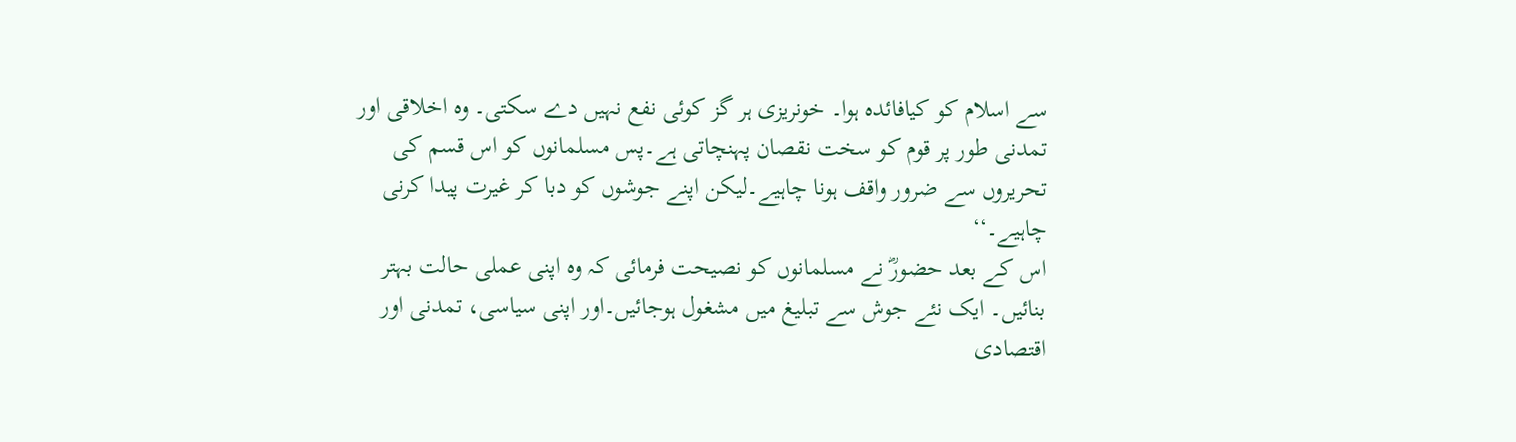سے اسلام کو کیافائدہ ہوا۔ خونریزی ہر گز کوئی نفع نہیں دے سکتی۔ وہ اخلاقی اور تمدنی طور پر قوم کو سخت نقصان پہنچاتی ہے۔پس مسلمانوں کو اس قسم کی تحریروں سے ضرور واقف ہونا چاہیے۔لیکن اپنے جوشوں کو دبا کر غیرت پیدا کرنی چاہیے۔‘‘
اس کے بعد حضورؓ نے مسلمانوں کو نصیحت فرمائی کہ وہ اپنی عملی حالت بہتر بنائیں۔ ایک نئے جوش سے تبلیغ میں مشغول ہوجائیں۔اور اپنی سیاسی، تمدنی اور اقتصادی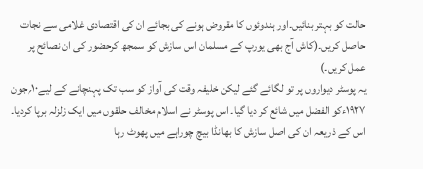حالت کو بہتر بنائیں۔اور ہندوئوں کا مقروض ہونے کی بجائے ان کی اقتصادی غلامی سے نجات حاصل کریں۔(کاش آج بھی یورپ کے مسلمان اس سازش کو سمجھ کرحضور کی ان نصائح پر عمل کریں۔)
یہ پوسٹر دیواروں پر تو لگائے گئے لیکن خلیفہ وقت کی آواز کو سب تک پہنچانے کے لیے۱۰؍جون ۱۹۲۷ءکو الفضل میں شائع کر دیا گیا۔ اس پوسٹر نے اسلام مخالف حلقوں میں ایک زلزلہ برپا کردیا۔ اس کے ذریعہ ان کی اصل سازش کا بھانڈا بیچ چوراہے میں پھوٹ رہا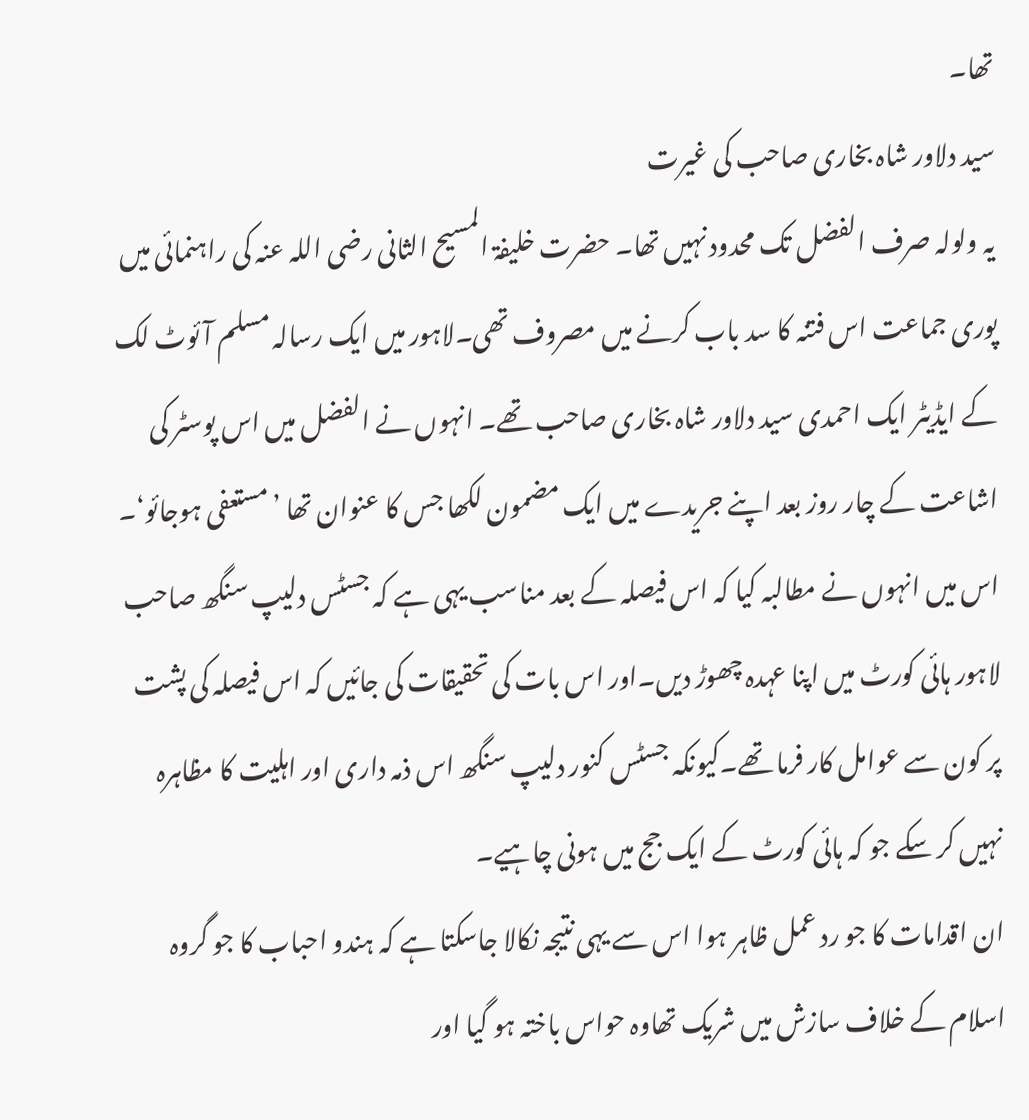تھا۔
سید دلاور شاہ بخاری صاحب کی غیرت
یہ ولولہ صرف الفضل تک محدود نہیں تھا۔ حضرت خلیفۃ المسیح الثانی رضی اللہ عنہ کی راہنمائی میں پوری جماعت اس فتنہ کا سد باب کرنے میں مصروف تھی۔لاہور میں ایک رسالہ مسلم آئوٹ لک کے ایڈیٹر ایک احمدی سید دلاور شاہ بخاری صاحب تھے۔ انہوں نے الفضل میں اس پوسٹر کی اشاعت کے چار روز بعد اپنے جریدے میں ایک مضمون لکھا جس کا عنوان تھا ’مستعفی ہوجائو‘۔ اس میں انہوں نے مطالبہ کیا کہ اس فیصلہ کے بعد مناسب یہی ہے کہ جسٹس دلیپ سنگھ صاحب لاہور ہائی کورٹ میں اپنا عہدہ چھوڑ دیں۔اور اس بات کی تحقیقات کی جائیں کہ اس فیصلہ کی پشت پر کون سے عوامل کار فرما تھے۔کیونکہ جسٹس کنور دلیپ سنگھ اس ذمہ داری اور اہلیت کا مظاہرہ نہیں کر سکے جو کہ ہائی کورٹ کے ایک جج میں ہونی چاہیے۔
ان اقدامات کا جو رد عمل ظاہر ہوا اس سے یہی نتیجہ نکالا جاسکتا ہے کہ ہندو احباب کا جو گروہ اسلام کے خلاف سازش میں شریک تھاوہ حواس باختہ ہو گیا اور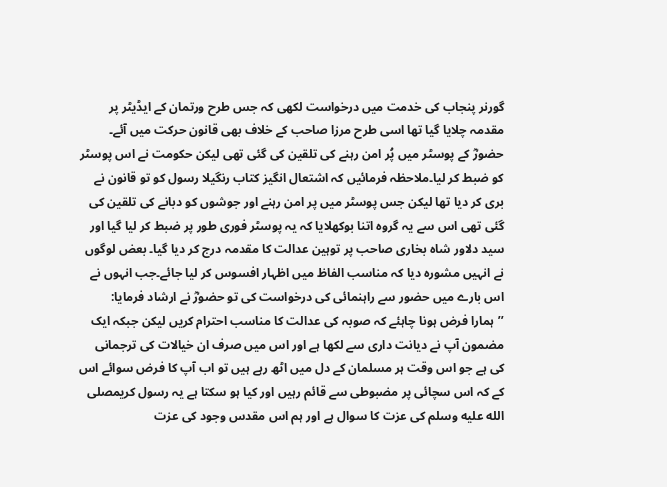گورنر پنجاب کی خدمت میں درخواست لکھی کہ جس طرح ورتمان کے ایڈیٹر پر مقدمہ چلایا گیا تھا اسی طرح مرزا صاحب کے خلاف بھی قانون حرکت میں آئے۔ حضورؓ کے پوسٹر میں پُر امن رہنے کی تلقین کی گئی تھی لیکن حکومت نے اس پوسٹر کو ضبط کر لیا۔ملاحظہ فرمائیں کہ اشتعال انگیز کتاب رنگیلا رسول کو تو قانون نے بری کر دیا تھا لیکن جس پوسٹر میں پر امن رہنے اور جوشوں کو دبانے کی تلقین کی گئی تھی اس سے یہ گروہ اتنا بوکھلایا کہ یہ پوسٹر فوری طور پر ضبط کر لیا گیا اور سید دلاور شاہ بخاری صاحب پر توہین عدالت کا مقدمہ درج کر دیا گیا۔ بعض لوگوں نے انہیں مشورہ دیا کہ مناسب الفاظ میں اظہار افسوس کر لیا جائے۔جب انہوں نے اس بارے میں حضور سے راہنمائی کی درخواست کی تو حضورؓ نے ارشاد فرمایا: ’’ہمارا فرض ہونا چاہئے کہ صوبہ کی عدالت کا مناسب احترام کریں لیکن جبکہ ایک مضمون آپ نے دیانت داری سے لکھا ہے اور اس میں صرف ان خیالات کی ترجمانی کی ہے جو اس وقت ہر مسلمان کے دل میں اٹھ رہے ہیں تو اب آپ کا فرض سوائے اس کے کہ اس سچائی پر مضبوطی سے قائم رہیں اور کیا ہو سکتا ہے یہ رسول کریمصلى الله عليه وسلم کی عزت کا سوال ہے اور ہم اس مقدس وجود کی عزت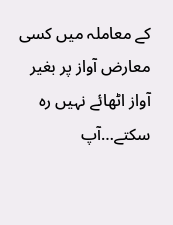کے معاملہ میں کسی معارض آواز پر بغیر آواز اٹھائے نہیں رہ سکتے…آپ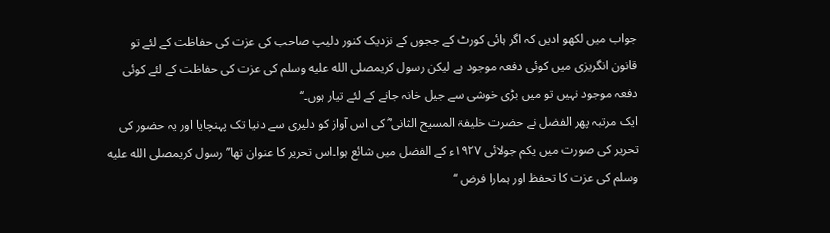جواب میں لکھو ادیں کہ اگر ہائی کورٹ کے ججوں کے نزدیک کنور دلیپ صاحب کی عزت کی حفاظت کے لئے تو قانون انگریزی میں کوئی دفعہ موجود ہے لیکن رسول کریمصلى الله عليه وسلم کی عزت کی حفاظت کے لئے کوئی دفعہ موجود نہیں تو میں بڑی خوشی سے جیل خانہ جانے کے لئے تیار ہوں۔‘‘
ایک مرتبہ پھر الفضل نے حضرت خلیفۃ المسیح الثانی ؓ کی اس آواز کو دلیری سے دنیا تک پہنچایا اور یہ حضور کی تحریر کی صورت میں یکم جولائی ۱۹۲۷ء کے الفضل میں شائع ہوا۔اس تحریر کا عنوان تھا’’رسول کریمصلى الله عليه وسلم کی عزت کا تحفظ اور ہمارا فرض ‘‘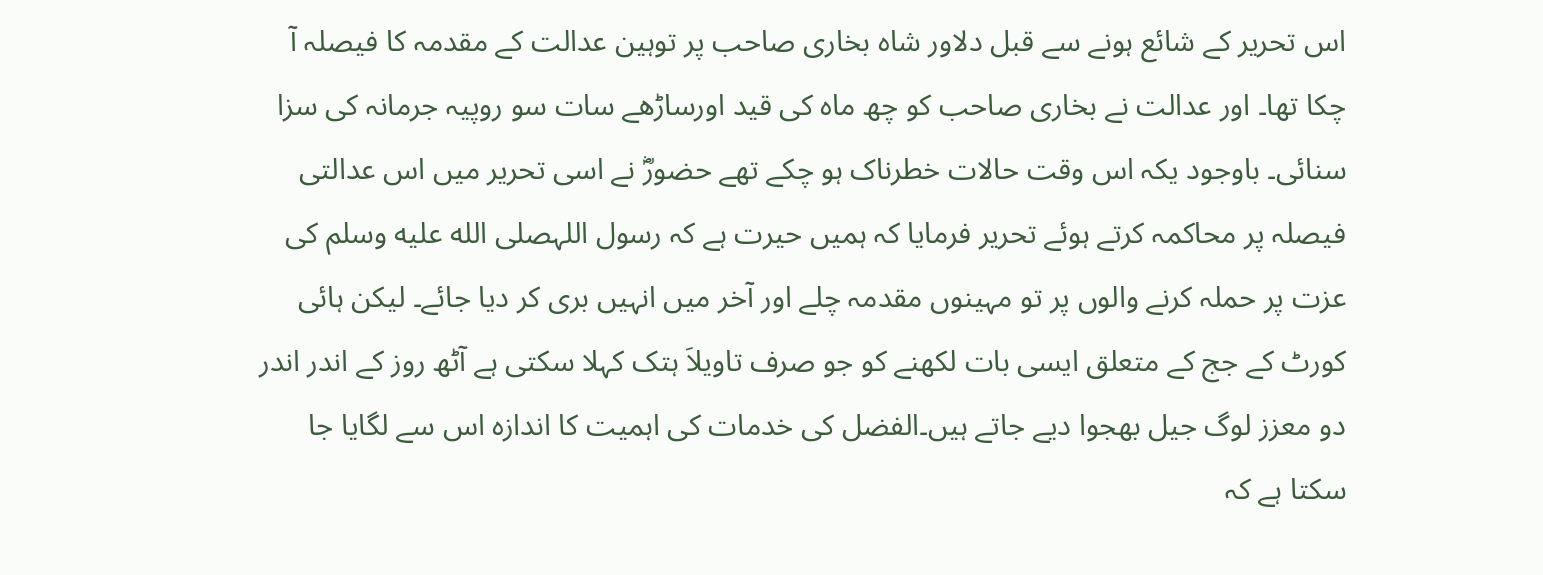اس تحریر کے شائع ہونے سے قبل دلاور شاہ بخاری صاحب پر توہین عدالت کے مقدمہ کا فیصلہ آ چکا تھا۔ اور عدالت نے بخاری صاحب کو چھ ماہ کی قید اورساڑھے سات سو روپیہ جرمانہ کی سزا سنائی۔ باوجود یکہ اس وقت حالات خطرناک ہو چکے تھے حضورؓ نے اسی تحریر میں اس عدالتی فیصلہ پر محاکمہ کرتے ہوئے تحریر فرمایا کہ ہمیں حیرت ہے کہ رسول اللہصلى الله عليه وسلم کی عزت پر حملہ کرنے والوں پر تو مہینوں مقدمہ چلے اور آخر میں انہیں بری کر دیا جائے۔ لیکن ہائی کورٹ کے جج کے متعلق ایسی بات لکھنے کو جو صرف تاویلاَ ہتک کہلا سکتی ہے آٹھ روز کے اندر اندر دو معزز لوگ جیل بھجوا دیے جاتے ہیں۔الفضل کی خدمات کی اہمیت کا اندازہ اس سے لگایا جا سکتا ہے کہ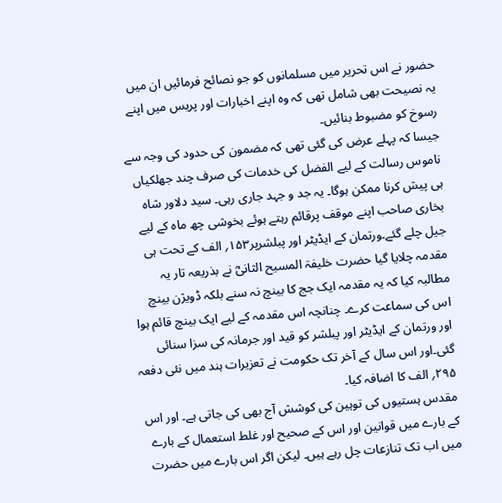حضور نے اس تحریر میں مسلمانوں کو جو نصائح فرمائیں ان میں یہ نصیحت بھی شامل تھی کہ وہ اپنے اخبارات اور پریس میں اپنے رسوخ کو مضبوط بنائیں۔
جیسا کہ پہلے عرض کی گئی تھی کہ مضمون کی حدود کی وجہ سے ناموس رسالت کے لیے الفضل کی خدمات کی صرف چند جھلکیاں ہی پیش کرنا ممکن ہوگا۔ یہ جد و جہد جاری رہی۔ سید دلاور شاہ بخاری صاحب اپنے موقف پرقائم رہتے ہوئے بخوشی چھ ماہ کے لیے جیل چلے گئے۔ورتمان کے ایڈیٹر اور پبلشرپر۱۵۳؍ الف کے تحت ہی مقدمہ چلایا گیا حضرت خلیفۃ المسیح الثانیؓ نے بذریعہ تار یہ مطالبہ کیا کہ یہ مقدمہ ایک جج کا بینچ نہ سنے بلکہ ڈویژن بینچ اس کی سماعت کرے۔ چنانچہ اس مقدمہ کے لیے ایک بینچ قائم ہوا اور ورتمان کے ایڈیٹر اور پبلشر کو قید اور جرمانہ کی سزا سنائی گئی۔اور اس سال کے آخر تک حکومت نے تعزیرات ہند میں نئی دفعہ ۲۹۵؍ الف کا اضافہ کیا۔
مقدس ہستیوں کی توہین کی کوشش آج بھی کی جاتی ہے۔ اور اس کے بارے میں قوانین اور اس کے صحیح اور غلط استعمال کے بارے میں اب تک تنازعات چل رہے ہیں۔ لیکن اگر اس بارے میں حضرت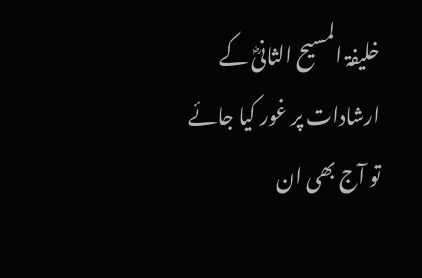خلیفۃ المسیح الثانیؓ کے ارشادات پر غور کیا جائے تو آج بھی ان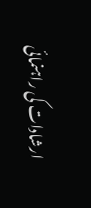ارشادات کی راہنمائی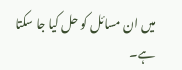میں ان مسائل کو حل کیا جا سکتا ہے۔